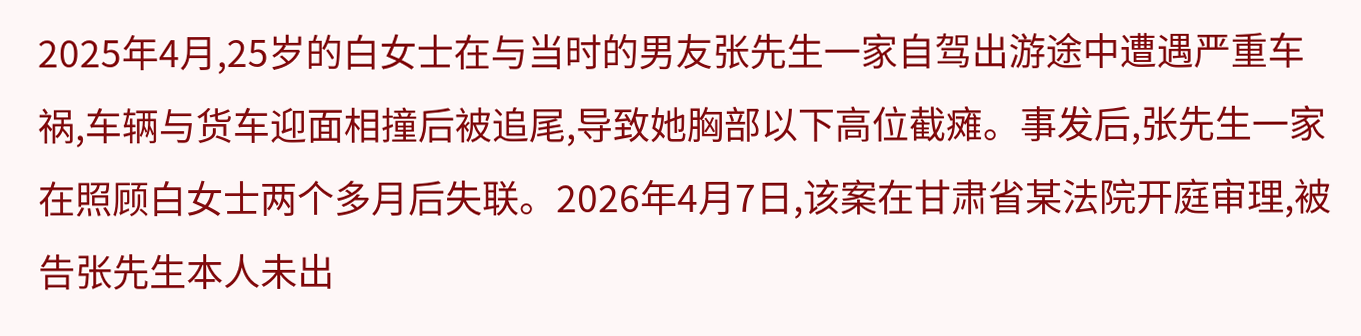2025年4月,25岁的白女士在与当时的男友张先生一家自驾出游途中遭遇严重车祸,车辆与货车迎面相撞后被追尾,导致她胸部以下高位截瘫。事发后,张先生一家在照顾白女士两个多月后失联。2026年4月7日,该案在甘肃省某法院开庭审理,被告张先生本人未出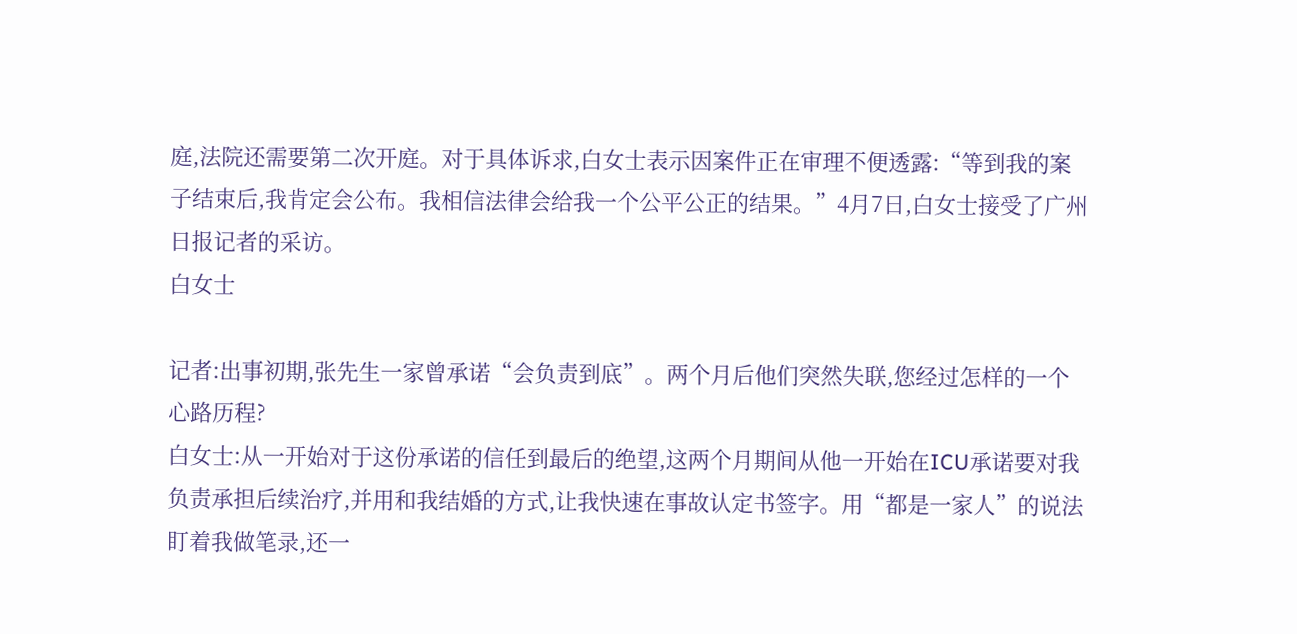庭,法院还需要第二次开庭。对于具体诉求,白女士表示因案件正在审理不便透露:“等到我的案子结束后,我肯定会公布。我相信法律会给我一个公平公正的结果。”4月7日,白女士接受了广州日报记者的采访。
白女士

记者:出事初期,张先生一家曾承诺“会负责到底”。两个月后他们突然失联,您经过怎样的一个心路历程?
白女士:从一开始对于这份承诺的信任到最后的绝望,这两个月期间从他一开始在ICU承诺要对我负责承担后续治疗,并用和我结婚的方式,让我快速在事故认定书签字。用“都是一家人”的说法盯着我做笔录,还一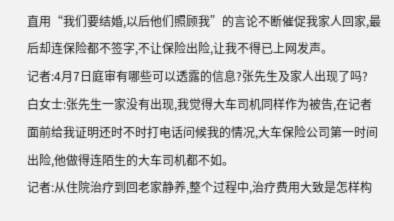直用“我们要结婚,以后他们照顾我”的言论不断催促我家人回家,最后却连保险都不签字,不让保险出险,让我不得已上网发声。
记者:4月7日庭审有哪些可以透露的信息?张先生及家人出现了吗?
白女士:张先生一家没有出现,我觉得大车司机同样作为被告,在记者面前给我证明还时不时打电话问候我的情况,大车保险公司第一时间出险,他做得连陌生的大车司机都不如。
记者:从住院治疗到回老家静养,整个过程中,治疗费用大致是怎样构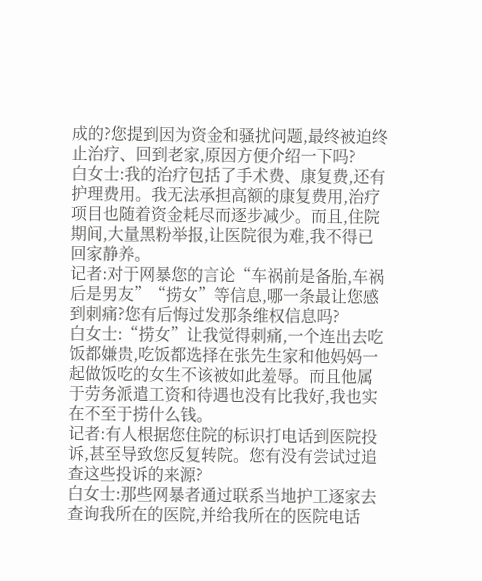成的?您提到因为资金和骚扰问题,最终被迫终止治疗、回到老家,原因方便介绍一下吗?
白女士:我的治疗包括了手术费、康复费,还有护理费用。我无法承担高额的康复费用,治疗项目也随着资金耗尽而逐步减少。而且,住院期间,大量黑粉举报,让医院很为难,我不得已回家静养。
记者:对于网暴您的言论“车祸前是备胎,车祸后是男友”“捞女”等信息,哪一条最让您感到刺痛?您有后悔过发那条维权信息吗?
白女士:“捞女”让我觉得刺痛,一个连出去吃饭都嫌贵,吃饭都选择在张先生家和他妈妈一起做饭吃的女生不该被如此羞辱。而且他属于劳务派遣工资和待遇也没有比我好,我也实在不至于捞什么钱。
记者:有人根据您住院的标识打电话到医院投诉,甚至导致您反复转院。您有没有尝试过追查这些投诉的来源?
白女士:那些网暴者通过联系当地护工逐家去查询我所在的医院,并给我所在的医院电话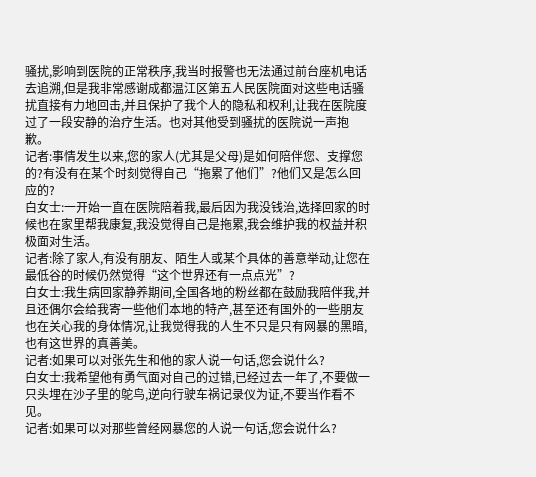骚扰,影响到医院的正常秩序,我当时报警也无法通过前台座机电话去追溯,但是我非常感谢成都温江区第五人民医院面对这些电话骚扰直接有力地回击,并且保护了我个人的隐私和权利,让我在医院度过了一段安静的治疗生活。也对其他受到骚扰的医院说一声抱歉。
记者:事情发生以来,您的家人(尤其是父母)是如何陪伴您、支撑您的?有没有在某个时刻觉得自己“拖累了他们”?他们又是怎么回应的?
白女士:一开始一直在医院陪着我,最后因为我没钱治,选择回家的时候也在家里帮我康复,我没觉得自己是拖累,我会维护我的权益并积极面对生活。
记者:除了家人,有没有朋友、陌生人或某个具体的善意举动,让您在最低谷的时候仍然觉得“这个世界还有一点点光”?
白女士:我生病回家静养期间,全国各地的粉丝都在鼓励我陪伴我,并且还偶尔会给我寄一些他们本地的特产,甚至还有国外的一些朋友也在关心我的身体情况,让我觉得我的人生不只是只有网暴的黑暗,也有这世界的真善美。
记者:如果可以对张先生和他的家人说一句话,您会说什么?
白女士:我希望他有勇气面对自己的过错,已经过去一年了,不要做一只头埋在沙子里的鸵鸟,逆向行驶车祸记录仪为证,不要当作看不见。
记者:如果可以对那些曾经网暴您的人说一句话,您会说什么?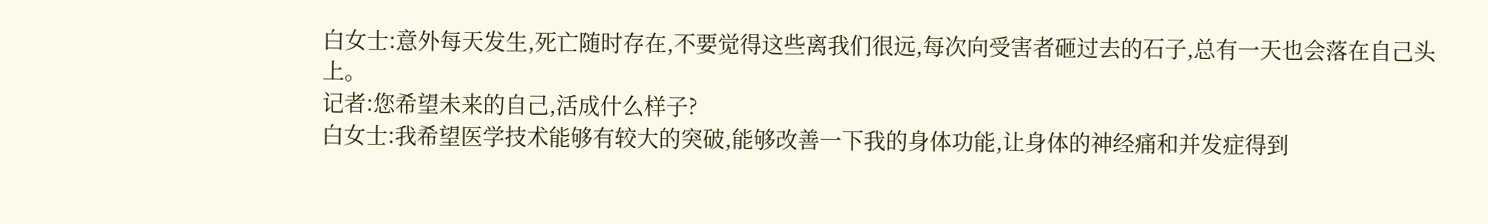白女士:意外每天发生,死亡随时存在,不要觉得这些离我们很远,每次向受害者砸过去的石子,总有一天也会落在自己头上。
记者:您希望未来的自己,活成什么样子?
白女士:我希望医学技术能够有较大的突破,能够改善一下我的身体功能,让身体的神经痛和并发症得到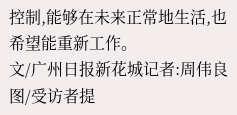控制,能够在未来正常地生活,也希望能重新工作。
文/广州日报新花城记者:周伟良
图/受访者提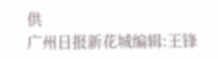供
广州日报新花城编辑:王锋